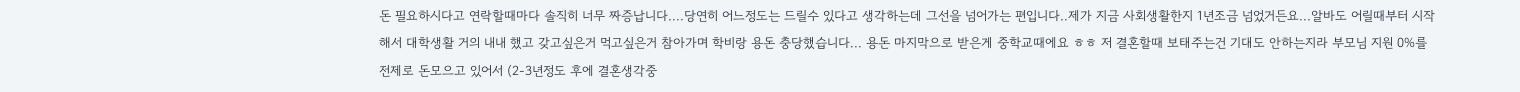돈 필요하시다고 연락할때마다 솔직히 너무 짜증납니다....당연히 어느정도는 드릴수 있다고 생각하는데 그선을 넘어가는 편입니다..제가 지금 사회생활한지 1년조금 넘었거든요...알바도 어릴때부터 시작해서 대학생활 거의 내내 했고 갖고싶은거 먹고싶은거 참아가며 학비랑 용돈 충당했습니다... 용돈 마지막으로 받은게 중학교때에요 ㅎㅎ 저 결혼할때 보태주는건 기대도 안하는지라 부모님 지원 0%를 전제로 돈모으고 있어서 (2-3년정도 후에 결혼생각중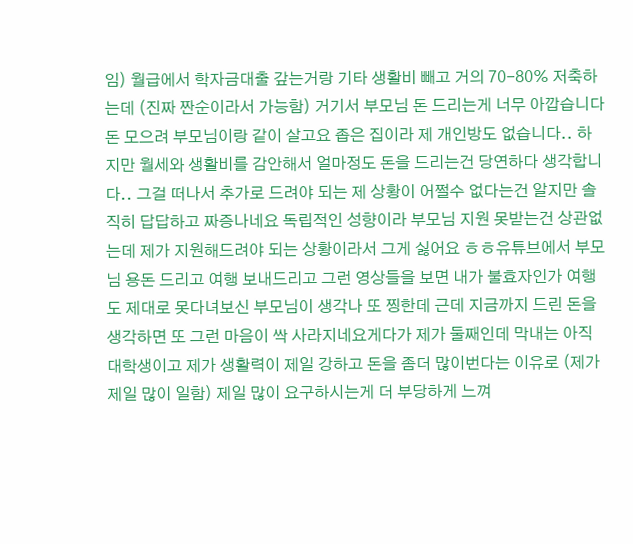임) 월급에서 학자금대출 갚는거랑 기타 생활비 빼고 거의 70-80% 저축하는데 (진짜 짠순이라서 가능함) 거기서 부모님 돈 드리는게 너무 아깝습니다돈 모으려 부모님이랑 같이 살고요 좁은 집이라 제 개인방도 없습니다.. 하지만 월세와 생활비를 감안해서 얼마정도 돈을 드리는건 당연하다 생각합니다.. 그걸 떠나서 추가로 드려야 되는 제 상황이 어쩔수 없다는건 알지만 솔직히 답답하고 짜증나네요 독립적인 성향이라 부모님 지원 못받는건 상관없는데 제가 지원해드려야 되는 상황이라서 그게 싫어요 ㅎㅎ유튜브에서 부모님 용돈 드리고 여행 보내드리고 그런 영상들을 보면 내가 불효자인가 여행도 제대로 못다녀보신 부모님이 생각나 또 찡한데 근데 지금까지 드린 돈을 생각하면 또 그런 마음이 싹 사라지네요게다가 제가 둘째인데 막내는 아직 대학생이고 제가 생활력이 제일 강하고 돈을 좀더 많이번다는 이유로 (제가 제일 많이 일함) 제일 많이 요구하시는게 더 부당하게 느껴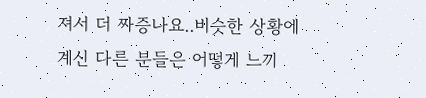져서 더 짜증나요..비슷한 상황에 계신 다른 분들은 어떻게 느끼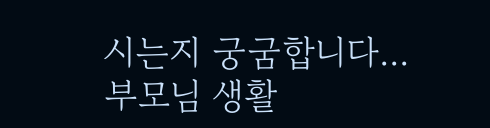시는지 궁굼합니다...
부모님 생활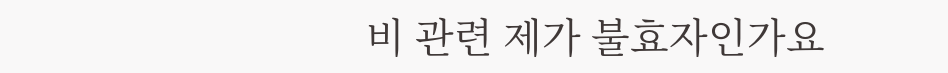비 관련 제가 불효자인가요